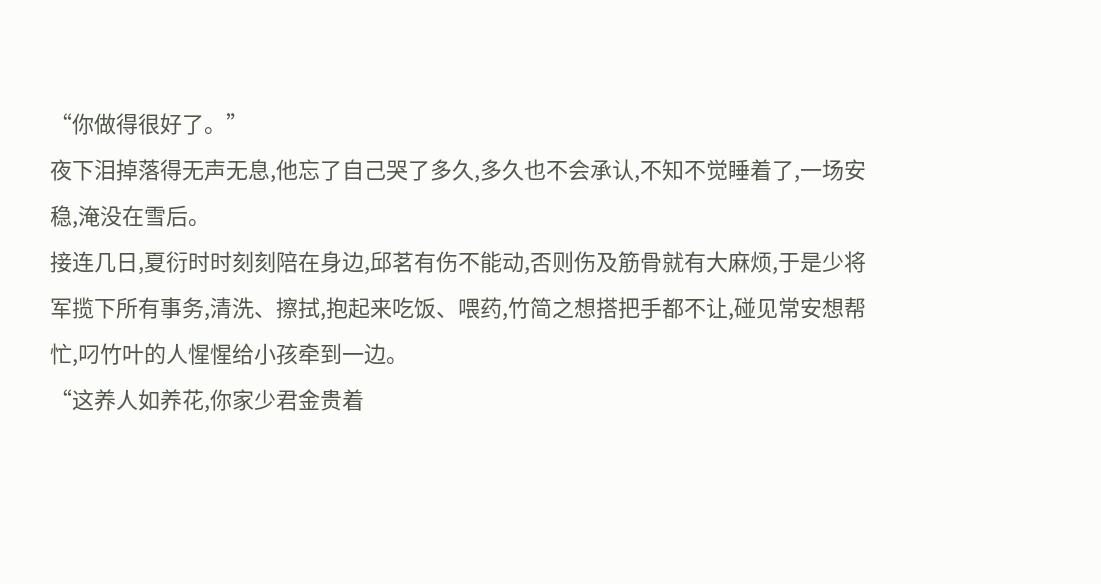“你做得很好了。”
夜下泪掉落得无声无息,他忘了自己哭了多久,多久也不会承认,不知不觉睡着了,一场安稳,淹没在雪后。
接连几日,夏衍时时刻刻陪在身边,邱茗有伤不能动,否则伤及筋骨就有大麻烦,于是少将军揽下所有事务,清洗、擦拭,抱起来吃饭、喂药,竹简之想搭把手都不让,碰见常安想帮忙,叼竹叶的人惺惺给小孩牵到一边。
“这养人如养花,你家少君金贵着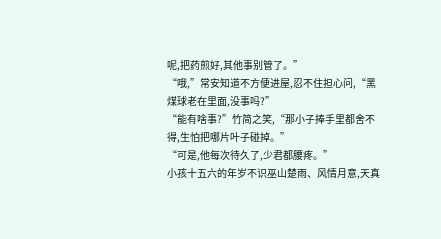呢,把药煎好,其他事别管了。”
“哦,”常安知道不方便进屋,忍不住担心问,“黑煤球老在里面,没事吗?”
“能有啥事?”竹简之笑,“那小子捧手里都舍不得,生怕把哪片叶子碰掉。”
“可是,他每次待久了,少君都腰疼。”
小孩十五六的年岁不识巫山楚雨、风情月意,天真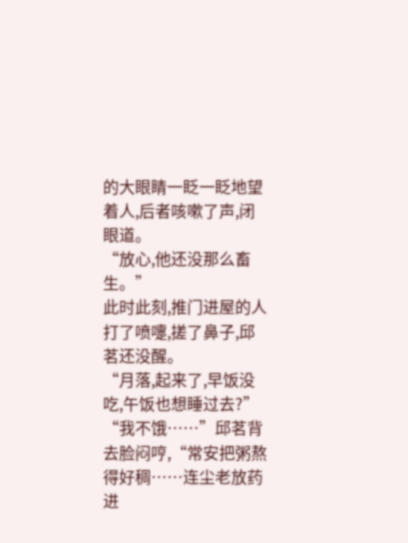的大眼睛一眨一眨地望着人,后者咳嗽了声,闭眼道。
“放心,他还没那么畜生。”
此时此刻,推门进屋的人打了喷嚏,搓了鼻子,邱茗还没醒。
“月落,起来了,早饭没吃,午饭也想睡过去?”
“我不饿……”邱茗背去脸闷哼,“常安把粥熬得好稠……连尘老放药进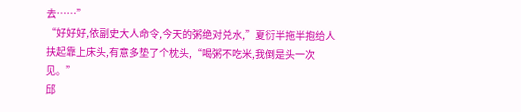去……”
“好好好,依副史大人命令,今天的粥绝对兑水,”夏衍半拖半抱给人扶起靠上床头,有意多垫了个枕头,“喝粥不吃米,我倒是头一次见。”
邱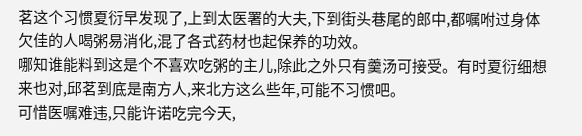茗这个习惯夏衍早发现了,上到太医署的大夫,下到街头巷尾的郎中,都嘱咐过身体欠佳的人喝粥易消化,混了各式药材也起保养的功效。
哪知谁能料到这是个不喜欢吃粥的主儿,除此之外只有羹汤可接受。有时夏衍细想来也对,邱茗到底是南方人,来北方这么些年,可能不习惯吧。
可惜医嘱难违,只能许诺吃完今天,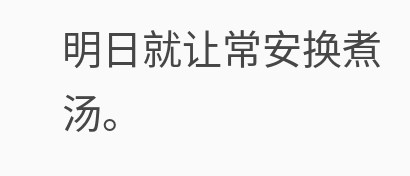明日就让常安换煮汤。